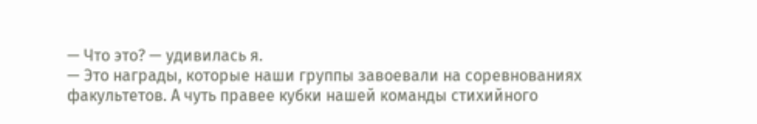— Что это? — удивилась я.
— Это награды, которые наши группы завоевали на соревнованиях факультетов. А чуть правее кубки нашей команды стихийного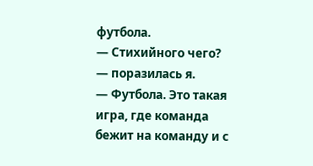футбола.
— Стихийного чего? — поразилась я.
— Футбола. Это такая игра, где команда бежит на команду и с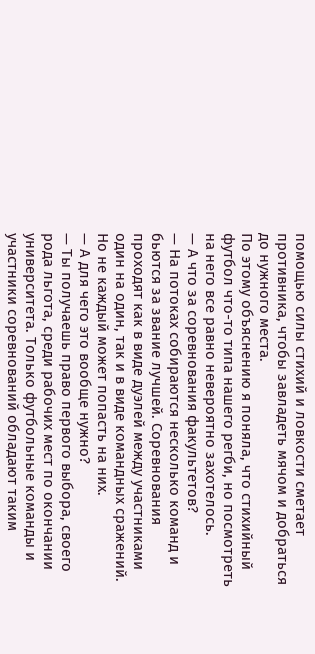помощью силы стихий и ловкости сметает противника, чтобы завладеть мячом и добраться до нужного места.
По этому объяснению я поняла, что стихийный футбол что-то типа нашего регби, но посмотреть на него все равно невероятно захотелось.
— А что за соревнования факультетов?
— На потоках собираются несколько команд и бьются за звание лучшей. Соревнования проходят как в виде дуэлей между участниками один на один, так и в виде командных сражений. Но не каждый может попасть на них.
— А для чего это вообще нужно?
— Ты получаешь право первого выбора, своего рода льгота, среди рабочих мест по окончании университета. Только футбольные команды и участники соревнований обладают таким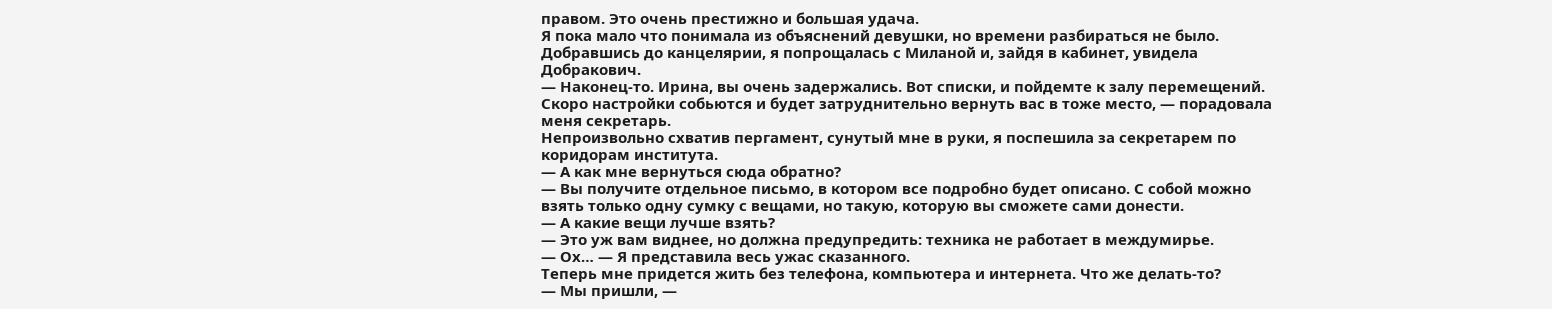правом. Это очень престижно и большая удача.
Я пока мало что понимала из объяснений девушки, но времени разбираться не было. Добравшись до канцелярии, я попрощалась с Миланой и, зайдя в кабинет, увидела Добракович.
— Наконец-то. Ирина, вы очень задержались. Вот списки, и пойдемте к залу перемещений. Скоро настройки собьются и будет затруднительно вернуть вас в тоже место, — порадовала меня секретарь.
Непроизвольно схватив пергамент, сунутый мне в руки, я поспешила за секретарем по коридорам института.
— А как мне вернуться сюда обратно?
— Вы получите отдельное письмо, в котором все подробно будет описано. С собой можно взять только одну сумку с вещами, но такую, которую вы сможете сами донести.
— А какие вещи лучше взять?
— Это уж вам виднее, но должна предупредить: техника не работает в междумирье.
— Ох… — Я представила весь ужас сказанного.
Теперь мне придется жить без телефона, компьютера и интернета. Что же делать-то?
— Мы пришли, —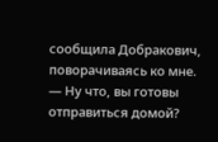сообщила Добракович, поворачиваясь ко мне. — Ну что, вы готовы отправиться домой?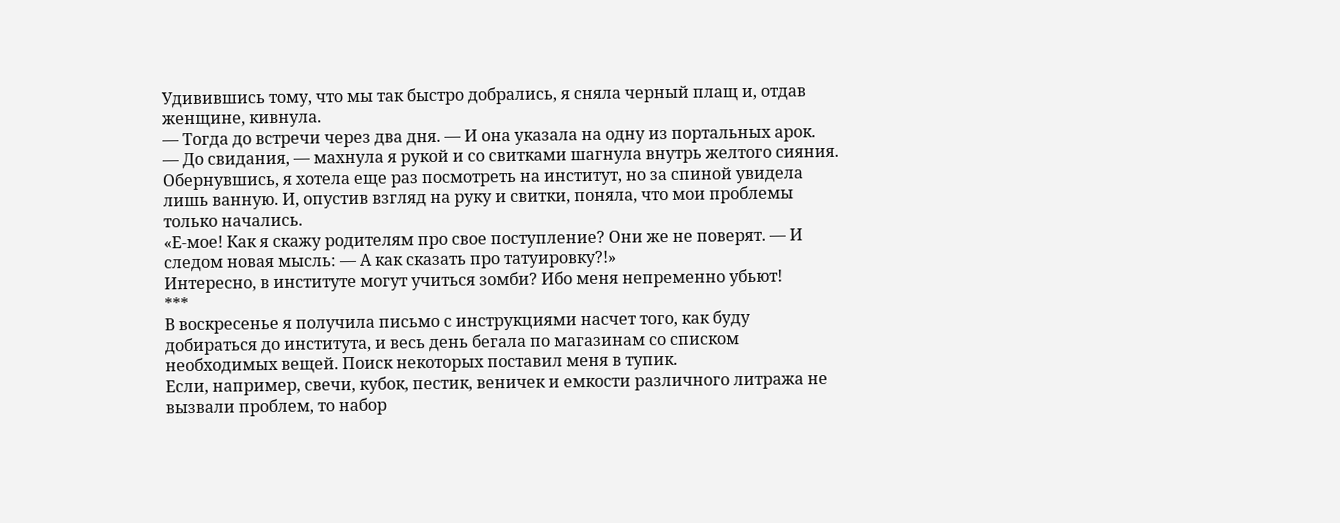Удивившись тому, что мы так быстро добрались, я сняла черный плащ и, отдав женщине, кивнула.
— Тогда до встречи через два дня. — И она указала на одну из портальных арок.
— До свидания, — махнула я рукой и со свитками шагнула внутрь желтого сияния.
Обернувшись, я хотела еще раз посмотреть на институт, но за спиной увидела лишь ванную. И, опустив взгляд на руку и свитки, поняла, что мои проблемы только начались.
«Е-мое! Как я скажу родителям про свое поступление? Они же не поверят. — И следом новая мысль: — А как сказать про татуировку?!»
Интересно, в институте могут учиться зомби? Ибо меня непременно убьют!
***
В воскресенье я получила письмо с инструкциями насчет того, как буду добираться до института, и весь день бегала по магазинам со списком необходимых вещей. Поиск некоторых поставил меня в тупик.
Если, например, свечи, кубок, пестик, веничек и емкости различного литража не вызвали проблем, то набор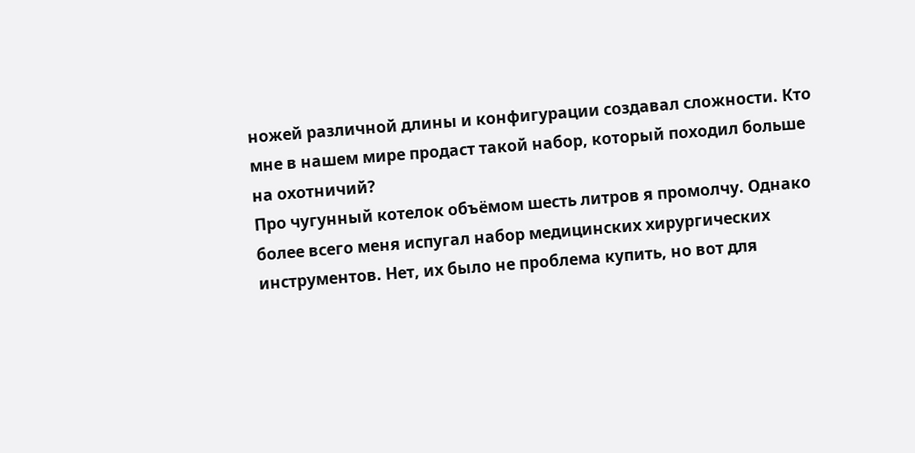ножей различной длины и конфигурации создавал сложности. Кто мне в нашем мире продаст такой набор, который походил больше на охотничий?
Про чугунный котелок объёмом шесть литров я промолчу. Однако более всего меня испугал набор медицинских хирургических инструментов. Нет, их было не проблема купить, но вот для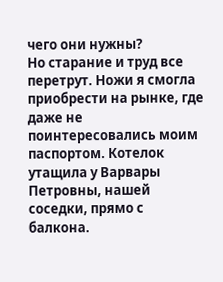чего они нужны?
Но старание и труд все перетрут. Ножи я смогла приобрести на рынке, где даже не поинтересовались моим паспортом. Котелок утащила у Варвары Петровны, нашей соседки, прямо с балкона.